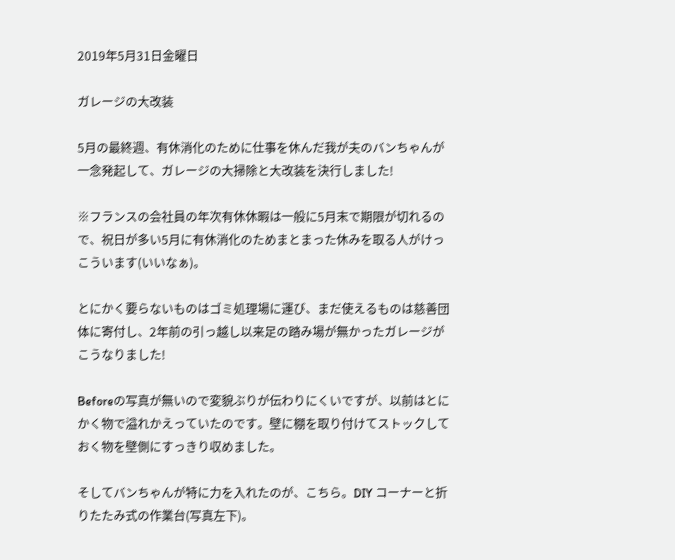2019年5月31日金曜日

ガレージの大改装

5月の最終週、有休消化のために仕事を休んだ我が夫のバンちゃんが一念発起して、ガレージの大掃除と大改装を決行しました!

※フランスの会社員の年次有休休暇は一般に5月末で期限が切れるので、祝日が多い5月に有休消化のためまとまった休みを取る人がけっこういます(いいなぁ)。

とにかく要らないものはゴミ処理場に運び、まだ使えるものは慈善団体に寄付し、2年前の引っ越し以来足の踏み場が無かったガレージがこうなりました!

Beforeの写真が無いので変貌ぶりが伝わりにくいですが、以前はとにかく物で溢れかえっていたのです。壁に棚を取り付けてストックしておく物を壁側にすっきり収めました。

そしてバンちゃんが特に力を入れたのが、こちら。DIY コーナーと折りたたみ式の作業台(写真左下)。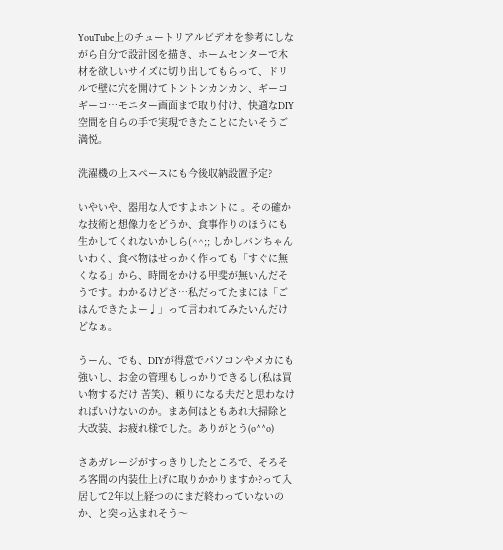YouTube上のチュートリアルビデオを参考にしながら自分で設計図を描き、ホームセンターで木材を欲しいサイズに切り出してもらって、ドリルで壁に穴を開けてトントンカンカン、ギーコギーコ…モニター画面まで取り付け、快適なDIY空間を自らの手で実現できたことにたいそうご満悦。

洗濯機の上スペースにも今後収納設置予定?

いやいや、器用な人ですよホントに 。その確かな技術と想像力をどうか、食事作りのほうにも生かしてくれないかしら(^^;; しかしバンちゃんいわく、食べ物はせっかく作っても「すぐに無くなる」から、時間をかける甲斐が無いんだそうです。わかるけどさ…私だってたまには「ごはんできたよー♩」って言われてみたいんだけどなぁ。

うーん、でも、DIYが得意でパソコンやメカにも強いし、お金の管理もしっかりできるし(私は買い物するだけ 苦笑)、頼りになる夫だと思わなければいけないのか。まあ何はともあれ大掃除と大改装、お疲れ様でした。ありがとう(o^^o)

さあガレージがすっきりしたところで、そろそろ客間の内装仕上げに取りかかりますか?って入居して2年以上経つのにまだ終わっていないのか、と突っ込まれそう〜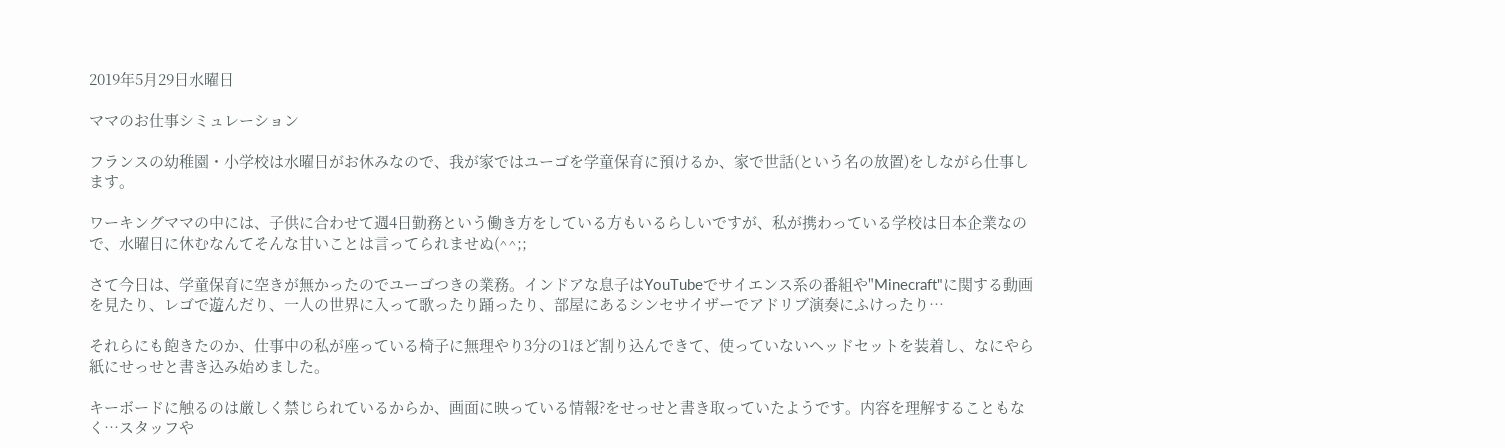2019年5月29日水曜日

ママのお仕事シミュレーション

フランスの幼稚園・小学校は水曜日がお休みなので、我が家ではユーゴを学童保育に預けるか、家で世話(という名の放置)をしながら仕事します。

ワーキングママの中には、子供に合わせて週4日勤務という働き方をしている方もいるらしいですが、私が携わっている学校は日本企業なので、水曜日に休むなんてそんな甘いことは言ってられませぬ(^^;;

さて今日は、学童保育に空きが無かったのでユーゴつきの業務。インドアな息子はYouTubeでサイエンス系の番組や"Minecraft"に関する動画を見たり、レゴで遊んだり、一人の世界に入って歌ったり踊ったり、部屋にあるシンセサイザーでアドリブ演奏にふけったり…

それらにも飽きたのか、仕事中の私が座っている椅子に無理やり3分の1ほど割り込んできて、使っていないヘッドセットを装着し、なにやら紙にせっせと書き込み始めました。

キーボードに触るのは厳しく禁じられているからか、画面に映っている情報?をせっせと書き取っていたようです。内容を理解することもなく…スタッフや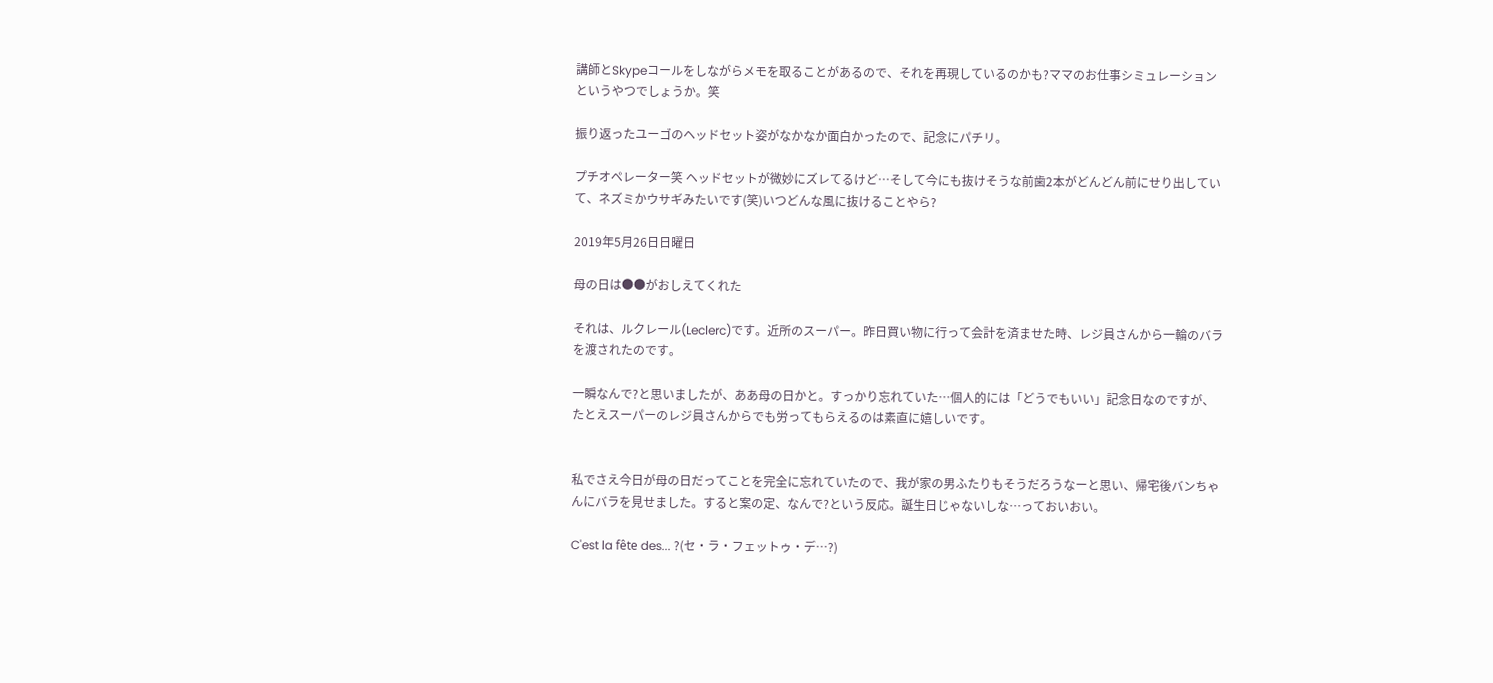講師とSkypeコールをしながらメモを取ることがあるので、それを再現しているのかも?ママのお仕事シミュレーションというやつでしょうか。笑

振り返ったユーゴのヘッドセット姿がなかなか面白かったので、記念にパチリ。

プチオペレーター笑 ヘッドセットが微妙にズレてるけど…そして今にも抜けそうな前歯2本がどんどん前にせり出していて、ネズミかウサギみたいです(笑)いつどんな風に抜けることやら?

2019年5月26日日曜日

母の日は●●がおしえてくれた

それは、ルクレール(Leclerc)です。近所のスーパー。昨日買い物に行って会計を済ませた時、レジ員さんから一輪のバラを渡されたのです。

一瞬なんで?と思いましたが、ああ母の日かと。すっかり忘れていた…個人的には「どうでもいい」記念日なのですが、たとえスーパーのレジ員さんからでも労ってもらえるのは素直に嬉しいです。


私でさえ今日が母の日だってことを完全に忘れていたので、我が家の男ふたりもそうだろうなーと思い、帰宅後バンちゃんにバラを見せました。すると案の定、なんで?という反応。誕生日じゃないしな…っておいおい。

C'est la fête des... ?(セ・ラ・フェットゥ・デ…?)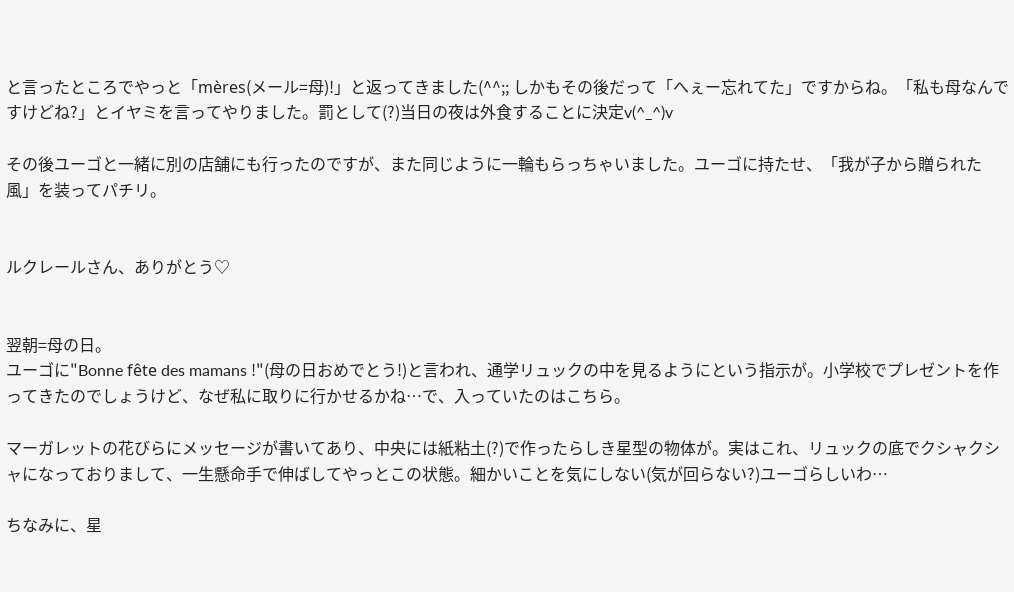と言ったところでやっと「mères(メール=母)!」と返ってきました(^^;; しかもその後だって「へぇー忘れてた」ですからね。「私も母なんですけどね?」とイヤミを言ってやりました。罰として(?)当日の夜は外食することに決定v(^_^)v

その後ユーゴと一緒に別の店舗にも行ったのですが、また同じように一輪もらっちゃいました。ユーゴに持たせ、「我が子から贈られた風」を装ってパチリ。


ルクレールさん、ありがとう♡


翌朝=母の日。
ユーゴに"Bonne fête des mamans !"(母の日おめでとう!)と言われ、通学リュックの中を見るようにという指示が。小学校でプレゼントを作ってきたのでしょうけど、なぜ私に取りに行かせるかね…で、入っていたのはこちら。

マーガレットの花びらにメッセージが書いてあり、中央には紙粘土(?)で作ったらしき星型の物体が。実はこれ、リュックの底でクシャクシャになっておりまして、一生懸命手で伸ばしてやっとこの状態。細かいことを気にしない(気が回らない?)ユーゴらしいわ…

ちなみに、星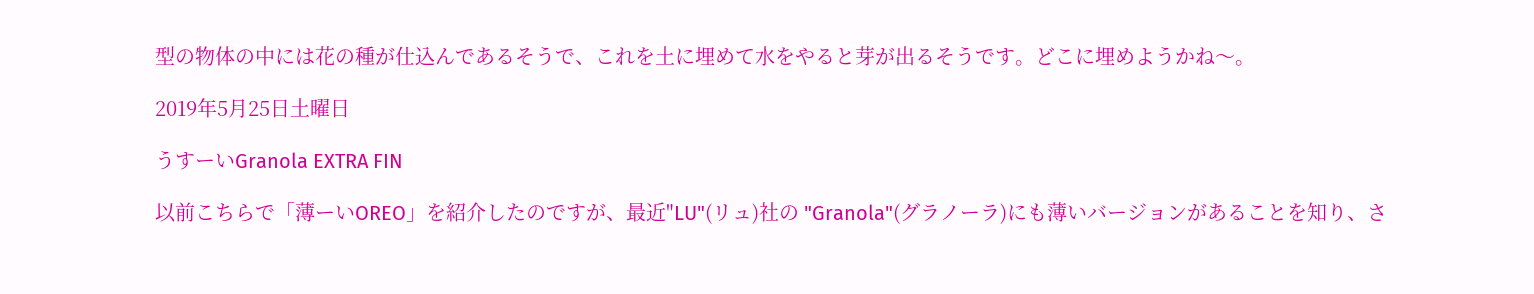型の物体の中には花の種が仕込んであるそうで、これを土に埋めて水をやると芽が出るそうです。どこに埋めようかね〜。

2019年5月25日土曜日

うすーいGranola EXTRA FIN

以前こちらで「薄ーいOREO」を紹介したのですが、最近"LU"(リュ)社の "Granola"(グラノーラ)にも薄いバージョンがあることを知り、さ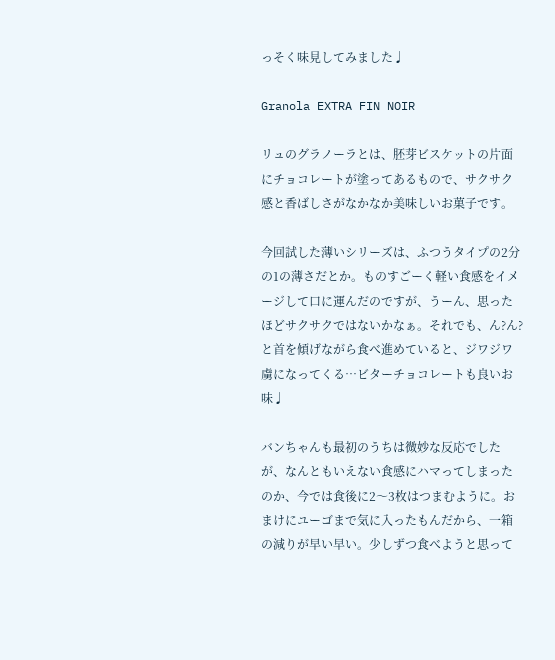っそく味見してみました♩

Granola EXTRA FIN NOIR

リュのグラノーラとは、胚芽ビスケットの片面にチョコレートが塗ってあるもので、サクサク感と香ばしさがなかなか美味しいお菓子です。

今回試した薄いシリーズは、ふつうタイプの2分の1の薄さだとか。ものすごーく軽い食感をイメージして口に運んだのですが、うーん、思ったほどサクサクではないかなぁ。それでも、ん?ん?と首を傾げながら食べ進めていると、ジワジワ虜になってくる…ビターチョコレートも良いお味♩

バンちゃんも最初のうちは微妙な反応でしたが、なんともいえない食感にハマってしまったのか、今では食後に2〜3枚はつまむように。おまけにユーゴまで気に入ったもんだから、一箱の減りが早い早い。少しずつ食べようと思って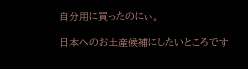自分用に買ったのにぃ。

日本へのお土産候補にしたいところです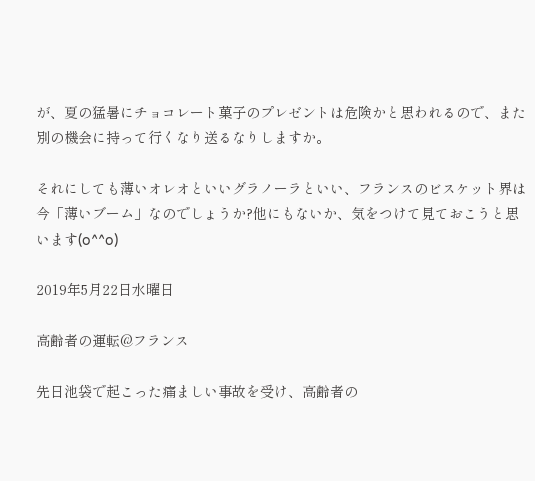が、夏の猛暑にチョコレート菓子のプレゼントは危険かと思われるので、また別の機会に持って行くなり送るなりしますか。

それにしても薄いオレオといいグラノーラといい、フランスのビスケット界は今「薄いブーム」なのでしょうか?他にもないか、気をつけて見ておこうと思います(o^^o)

2019年5月22日水曜日

高齢者の運転@フランス

先日池袋で起こった痛ましい事故を受け、高齢者の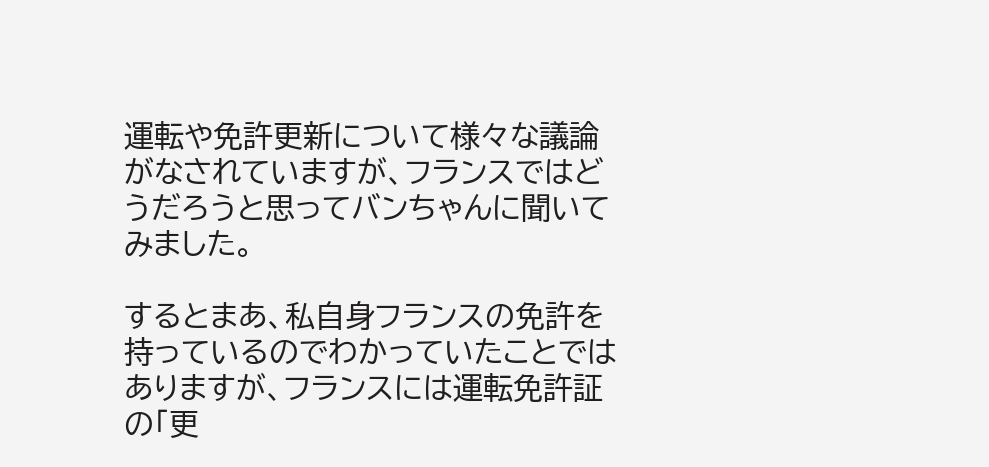運転や免許更新について様々な議論がなされていますが、フランスではどうだろうと思ってバンちゃんに聞いてみました。

するとまあ、私自身フランスの免許を持っているのでわかっていたことではありますが、フランスには運転免許証の「更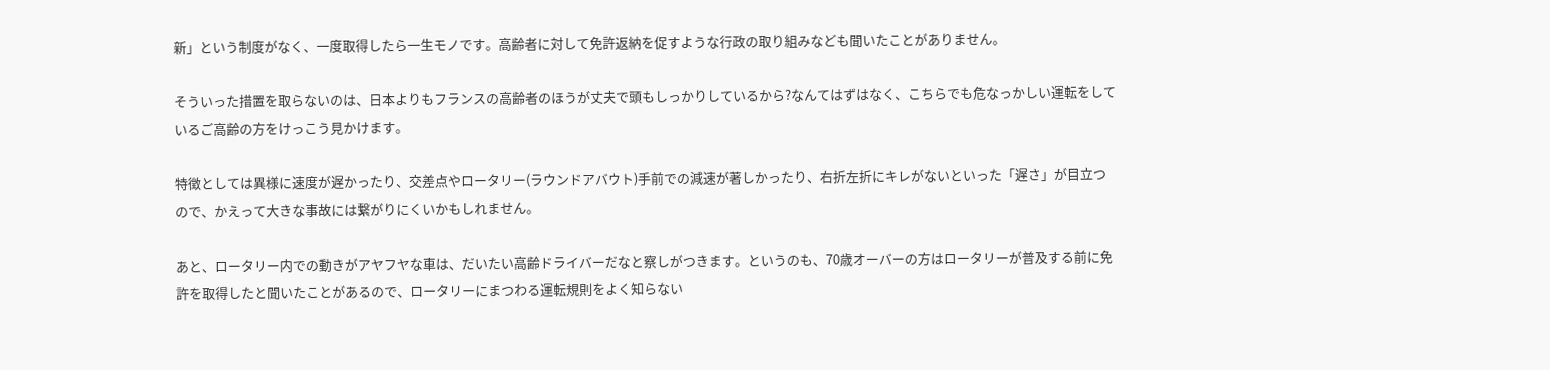新」という制度がなく、一度取得したら一生モノです。高齢者に対して免許返納を促すような行政の取り組みなども聞いたことがありません。

そういった措置を取らないのは、日本よりもフランスの高齢者のほうが丈夫で頭もしっかりしているから?なんてはずはなく、こちらでも危なっかしい運転をしているご高齢の方をけっこう見かけます。

特徴としては異様に速度が遅かったり、交差点やロータリー(ラウンドアバウト)手前での減速が著しかったり、右折左折にキレがないといった「遅さ」が目立つので、かえって大きな事故には繋がりにくいかもしれません。

あと、ロータリー内での動きがアヤフヤな車は、だいたい高齢ドライバーだなと察しがつきます。というのも、70歳オーバーの方はロータリーが普及する前に免許を取得したと聞いたことがあるので、ロータリーにまつわる運転規則をよく知らない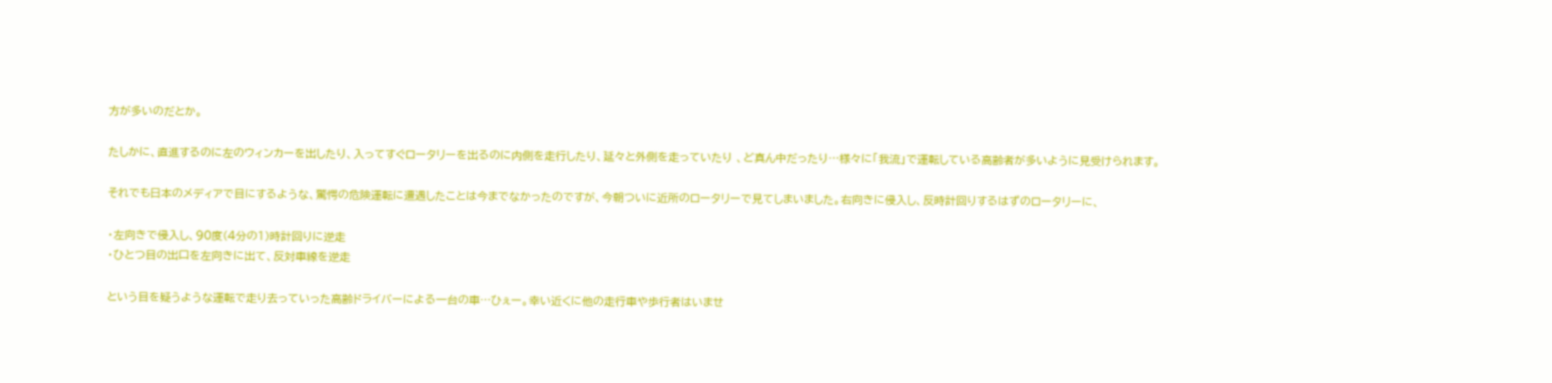方が多いのだとか。

たしかに、直進するのに左のウィンカーを出したり、入ってすぐロータリーを出るのに内側を走行したり、延々と外側を走っていたり 、ど真ん中だったり…様々に「我流」で運転している高齢者が多いように見受けられます。

それでも日本のメディアで目にするような、驚愕の危険運転に遭遇したことは今までなかったのですが、今朝ついに近所のロータリーで見てしまいました。右向きに侵入し、反時計回りするはずのロータリーに、

・左向きで侵入し、90度(4分の1)時計回りに逆走
・ひとつ目の出口を左向きに出て、反対車線を逆走

という目を疑うような運転で走り去っていった高齢ドライバーによる一台の車…ひぇー。幸い近くに他の走行車や歩行者はいませ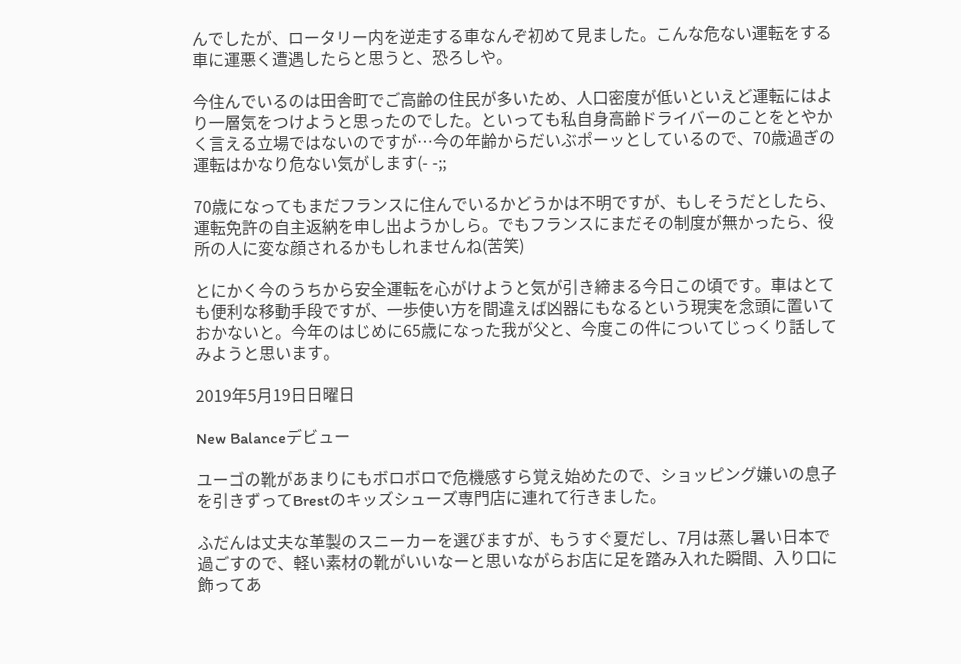んでしたが、ロータリー内を逆走する車なんぞ初めて見ました。こんな危ない運転をする車に運悪く遭遇したらと思うと、恐ろしや。

今住んでいるのは田舎町でご高齢の住民が多いため、人口密度が低いといえど運転にはより一層気をつけようと思ったのでした。といっても私自身高齢ドライバーのことをとやかく言える立場ではないのですが…今の年齢からだいぶポーッとしているので、70歳過ぎの運転はかなり危ない気がします(- -;;

70歳になってもまだフランスに住んでいるかどうかは不明ですが、もしそうだとしたら、運転免許の自主返納を申し出ようかしら。でもフランスにまだその制度が無かったら、役所の人に変な顔されるかもしれませんね(苦笑)

とにかく今のうちから安全運転を心がけようと気が引き締まる今日この頃です。車はとても便利な移動手段ですが、一歩使い方を間違えば凶器にもなるという現実を念頭に置いておかないと。今年のはじめに65歳になった我が父と、今度この件についてじっくり話してみようと思います。

2019年5月19日日曜日

New Balanceデビュー

ユーゴの靴があまりにもボロボロで危機感すら覚え始めたので、ショッピング嫌いの息子を引きずってBrestのキッズシューズ専門店に連れて行きました。

ふだんは丈夫な革製のスニーカーを選びますが、もうすぐ夏だし、7月は蒸し暑い日本で過ごすので、軽い素材の靴がいいなーと思いながらお店に足を踏み入れた瞬間、入り口に飾ってあ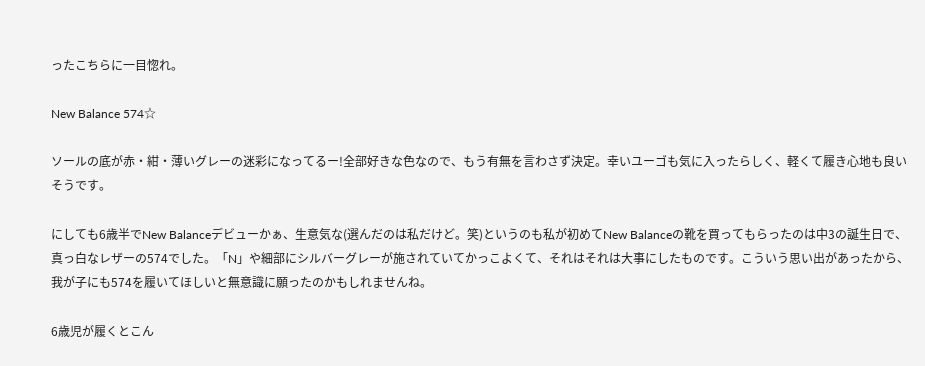ったこちらに一目惚れ。

New Balance 574☆

ソールの底が赤・紺・薄いグレーの迷彩になってるー!全部好きな色なので、もう有無を言わさず決定。幸いユーゴも気に入ったらしく、軽くて履き心地も良いそうです。

にしても6歳半でNew Balanceデビューかぁ、生意気な(選んだのは私だけど。笑)というのも私が初めてNew Balanceの靴を買ってもらったのは中3の誕生日で、真っ白なレザーの574でした。「N」や細部にシルバーグレーが施されていてかっこよくて、それはそれは大事にしたものです。こういう思い出があったから、我が子にも574を履いてほしいと無意識に願ったのかもしれませんね。

6歳児が履くとこん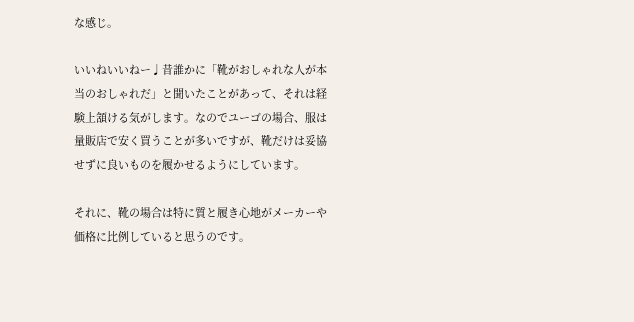な感じ。

いいねいいねー♩昔誰かに「靴がおしゃれな人が本当のおしゃれだ」と聞いたことがあって、それは経験上頷ける気がします。なのでユーゴの場合、服は量販店で安く買うことが多いですが、靴だけは妥協せずに良いものを履かせるようにしています。

それに、靴の場合は特に質と履き心地がメーカーや価格に比例していると思うのです。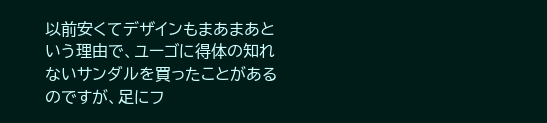以前安くてデザインもまあまあという理由で、ユーゴに得体の知れないサンダルを買ったことがあるのですが、足にフ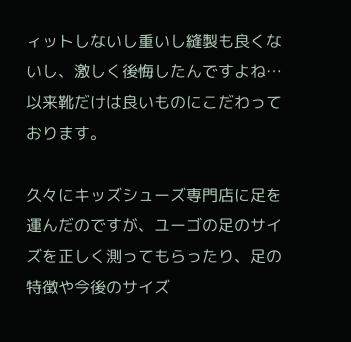ィットしないし重いし縫製も良くないし、激しく後悔したんですよね…以来靴だけは良いものにこだわっております。

久々にキッズシューズ専門店に足を運んだのですが、ユーゴの足のサイズを正しく測ってもらったり、足の特徴や今後のサイズ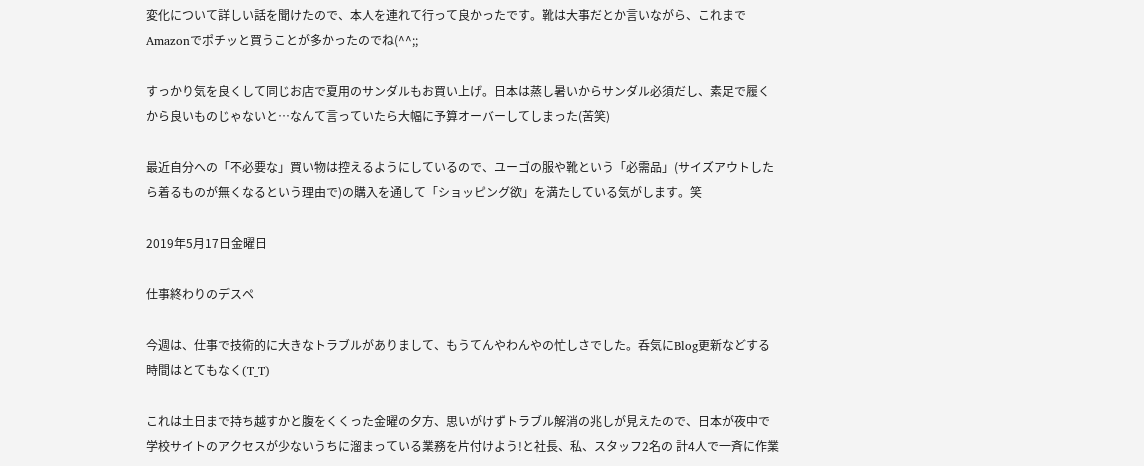変化について詳しい話を聞けたので、本人を連れて行って良かったです。靴は大事だとか言いながら、これまでAmazonでポチッと買うことが多かったのでね(^^;;

すっかり気を良くして同じお店で夏用のサンダルもお買い上げ。日本は蒸し暑いからサンダル必須だし、素足で履くから良いものじゃないと…なんて言っていたら大幅に予算オーバーしてしまった(苦笑)

最近自分への「不必要な」買い物は控えるようにしているので、ユーゴの服や靴という「必需品」(サイズアウトしたら着るものが無くなるという理由で)の購入を通して「ショッピング欲」を満たしている気がします。笑

2019年5月17日金曜日

仕事終わりのデスペ

今週は、仕事で技術的に大きなトラブルがありまして、もうてんやわんやの忙しさでした。呑気にBlog更新などする時間はとてもなく(T_T)

これは土日まで持ち越すかと腹をくくった金曜の夕方、思いがけずトラブル解消の兆しが見えたので、日本が夜中で学校サイトのアクセスが少ないうちに溜まっている業務を片付けよう!と社長、私、スタッフ2名の 計4人で一斉に作業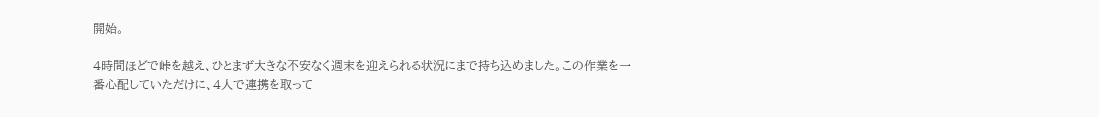開始。

4時間ほどで峠を越え、ひとまず大きな不安なく週末を迎えられる状況にまで持ち込めました。この作業を一番心配していただけに、4人で連携を取って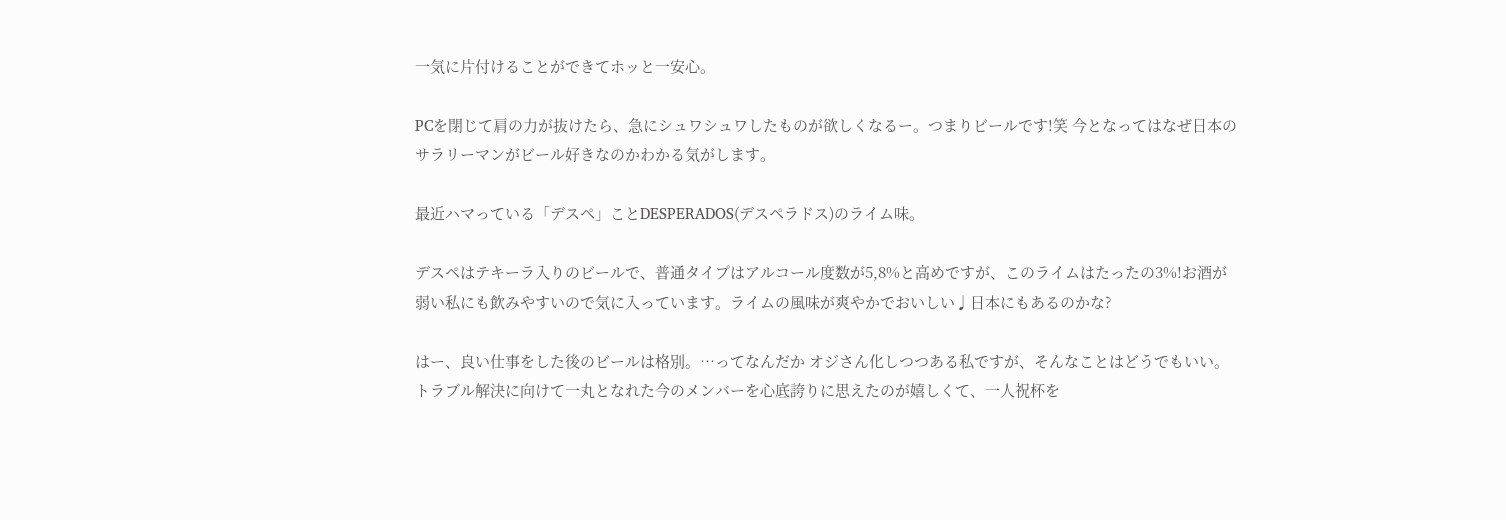一気に片付けることができてホッと一安心。

PCを閉じて肩の力が抜けたら、急にシュワシュワしたものが欲しくなるー。つまりビールです!笑 今となってはなぜ日本のサラリーマンがビール好きなのかわかる気がします。

最近ハマっている「デスペ」ことDESPERADOS(デスペラドス)のライム味。

デスペはテキーラ入りのビールで、普通タイプはアルコール度数が5,8%と高めですが、このライムはたったの3%!お酒が弱い私にも飲みやすいので気に入っています。ライムの風味が爽やかでおいしい♩日本にもあるのかな?

はー、良い仕事をした後のビールは格別。…ってなんだか オジさん化しつつある私ですが、そんなことはどうでもいい。トラブル解決に向けて一丸となれた今のメンバーを心底誇りに思えたのが嬉しくて、一人祝杯を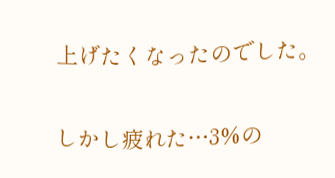上げたくなったのでした。

しかし疲れた…3%の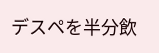デスペを半分飲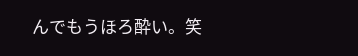んでもうほろ酔い。笑